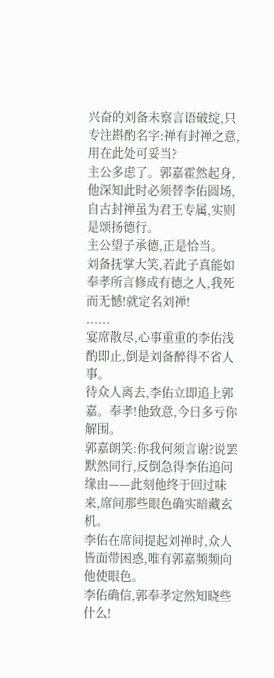兴奋的刘备未察言语破绽,只专注斟酌名字:禅有封禅之意,用在此处可妥当?
主公多虑了。郭嘉霍然起身,他深知此时必须替李佑圆场,自古封禅虽为君王专属,实则是颂扬德行。
主公望子承德,正是恰当。
刘备抚掌大笑,若此子真能如奉孝所言修成有德之人,我死而无憾!就定名刘禅!
......
宴席散尽,心事重重的李佑浅酌即止,倒是刘备醉得不省人事。
待众人离去,李佑立即追上郭嘉。奉孝!他致意,今日多亏你解围。
郭嘉朗笑:你我何须言谢?说罢默然同行,反倒急得李佑追问缘由——此刻他终于回过味来,席间那些眼色确实暗藏玄机。
李佑在席间提起刘禅时,众人皆面带困惑,唯有郭嘉频频向他使眼色。
李佑确信,郭奉孝定然知晓些什么!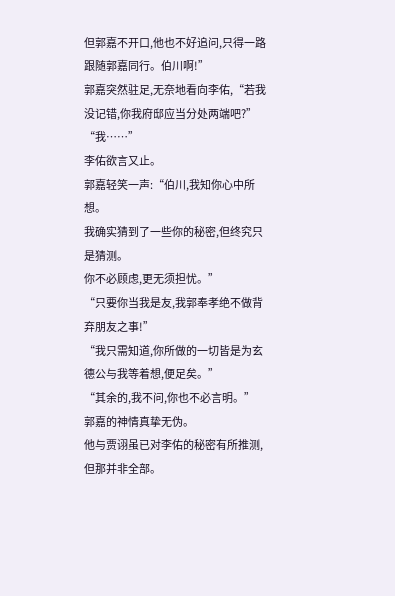但郭嘉不开口,他也不好追问,只得一路跟随郭嘉同行。伯川啊!”
郭嘉突然驻足,无奈地看向李佑,“若我没记错,你我府邸应当分处两端吧?”
“我……”
李佑欲言又止。
郭嘉轻笑一声:“伯川,我知你心中所想。
我确实猜到了一些你的秘密,但终究只是猜测。
你不必顾虑,更无须担忧。”
“只要你当我是友,我郭奉孝绝不做背弃朋友之事!”
“我只需知道,你所做的一切皆是为玄德公与我等着想,便足矣。”
“其余的,我不问,你也不必言明。”
郭嘉的神情真挚无伪。
他与贾诩虽已对李佑的秘密有所推测,但那并非全部。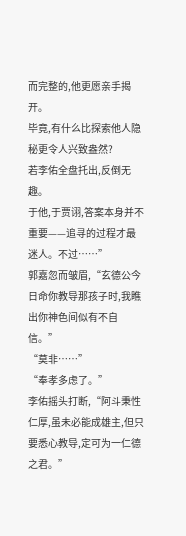而完整的,他更愿亲手揭开。
毕竟,有什么比探索他人隐秘更令人兴致盎然?
若李佑全盘托出,反倒无趣。
于他,于贾诩,答案本身并不重要——追寻的过程才最迷人。不过……”
郭嘉忽而皱眉,“玄德公今日命你教导那孩子时,我瞧出你神色间似有不自信。”
“莫非……”
“奉孝多虑了。”
李佑摇头打断,“阿斗秉性仁厚,虽未必能成雄主,但只要悉心教导,定可为一仁德之君。”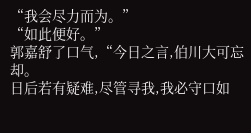“我会尽力而为。”
“如此便好。”
郭嘉舒了口气,“今日之言,伯川大可忘却。
日后若有疑难,尽管寻我,我必守口如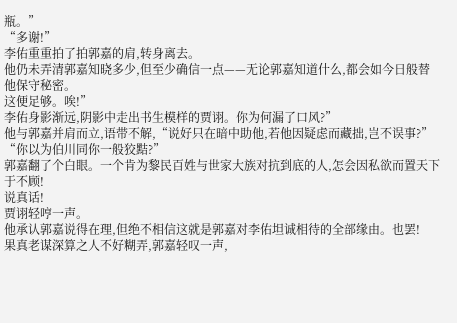瓶。”
“多谢!”
李佑重重拍了拍郭嘉的肩,转身离去。
他仍未弄清郭嘉知晓多少,但至少确信一点——无论郭嘉知道什么,都会如今日般替他保守秘密。
这便足够。唉!”
李佑身影渐远,阴影中走出书生模样的贾诩。你为何漏了口风?”
他与郭嘉并肩而立,语带不解,“说好只在暗中助他,若他因疑虑而藏拙,岂不误事?”
“你以为伯川同你一般狡黠?”
郭嘉翻了个白眼。一个肯为黎民百姓与世家大族对抗到底的人,怎会因私欲而置天下于不顾!
说真话!
贾诩轻哼一声。
他承认郭嘉说得在理,但绝不相信这就是郭嘉对李佑坦诚相待的全部缘由。也罢!
果真老谋深算之人不好糊弄,郭嘉轻叹一声,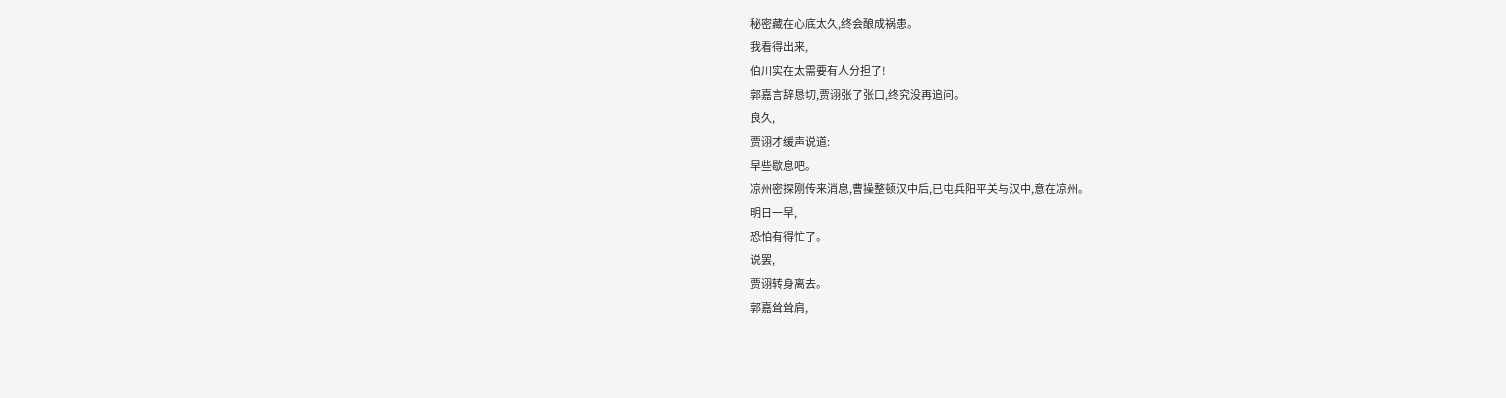秘密藏在心底太久,终会酿成祸患。
我看得出来,
伯川实在太需要有人分担了!
郭嘉言辞恳切,贾诩张了张口,终究没再追问。
良久,
贾诩才缓声说道:
早些歇息吧。
凉州密探刚传来消息,曹操整顿汉中后,已屯兵阳平关与汉中,意在凉州。
明日一早,
恐怕有得忙了。
说罢,
贾诩转身离去。
郭嘉耸耸肩,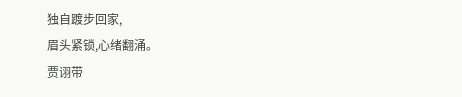独自踱步回家,
眉头紧锁,心绪翻涌。
贾诩带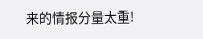来的情报分量太重!